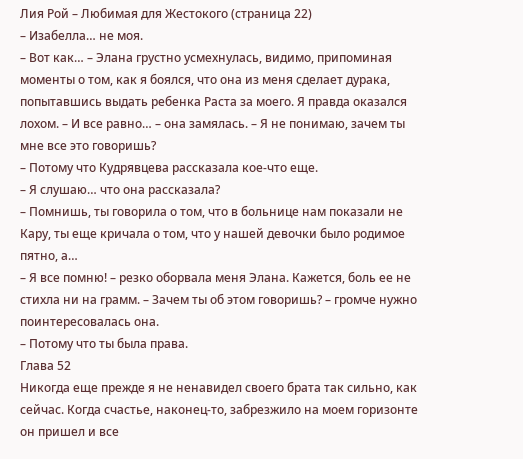Лия Рой – Любимая для Жестокого (страница 22)
– Изабелла… не моя.
– Вот как… – Элана грустно усмехнулась, видимо, припоминая моменты о том, как я боялся, что она из меня сделает дурака, попытавшись выдать ребенка Раста за моего. Я правда оказался лохом. – И все равно… – она замялась. – Я не понимаю, зачем ты мне все это говоришь?
– Потому что Кудрявцева рассказала кое-что еще.
– Я слушаю… что она рассказала?
– Помнишь, ты говорила о том, что в больнице нам показали не Кару, ты еще кричала о том, что у нашей девочки было родимое пятно, а…
– Я все помню! – резко оборвала меня Элана. Кажется, боль ее не стихла ни на грамм. – Зачем ты об этом говоришь? – громче нужно поинтересовалась она.
– Потому что ты была права.
Глава 52
Никогда еще прежде я не ненавидел своего брата так сильно, как сейчас. Когда счастье, наконец-то, забрезжило на моем горизонте он пришел и все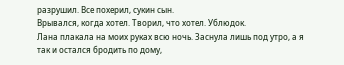разрушил. Все похерил, сукин сын.
Врывался, когда хотел. Творил, что хотел. Ублюдок.
Лана плакала на моих руках всю ночь. Заснула лишь под утро, а я так и остался бродить по дому,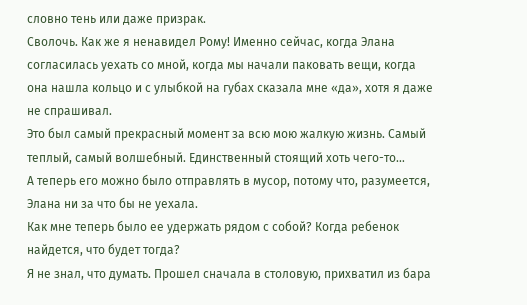словно тень или даже призрак.
Сволочь. Как же я ненавидел Рому! Именно сейчас, когда Элана согласилась уехать со мной, когда мы начали паковать вещи, когда она нашла кольцо и с улыбкой на губах сказала мне «да», хотя я даже не спрашивал.
Это был самый прекрасный момент за всю мою жалкую жизнь. Самый теплый, самый волшебный. Единственный стоящий хоть чего-то…
А теперь его можно было отправлять в мусор, потому что, разумеется, Элана ни за что бы не уехала.
Как мне теперь было ее удержать рядом с собой? Когда ребенок найдется, что будет тогда?
Я не знал, что думать. Прошел сначала в столовую, прихватил из бара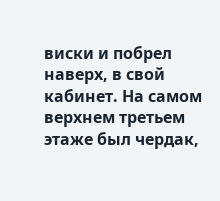виски и побрел наверх, в свой кабинет. На самом верхнем третьем этаже был чердак,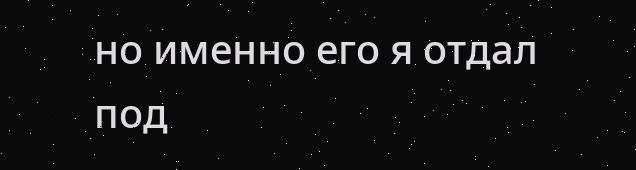но именно его я отдал под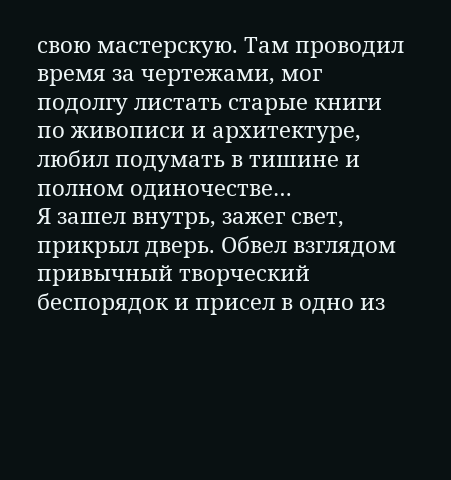свою мастерскую. Там проводил время за чертежами, мог подолгу листать старые книги по живописи и архитектуре, любил подумать в тишине и полном одиночестве…
Я зашел внутрь, зажег свет, прикрыл дверь. Обвел взглядом привычный творческий беспорядок и присел в одно из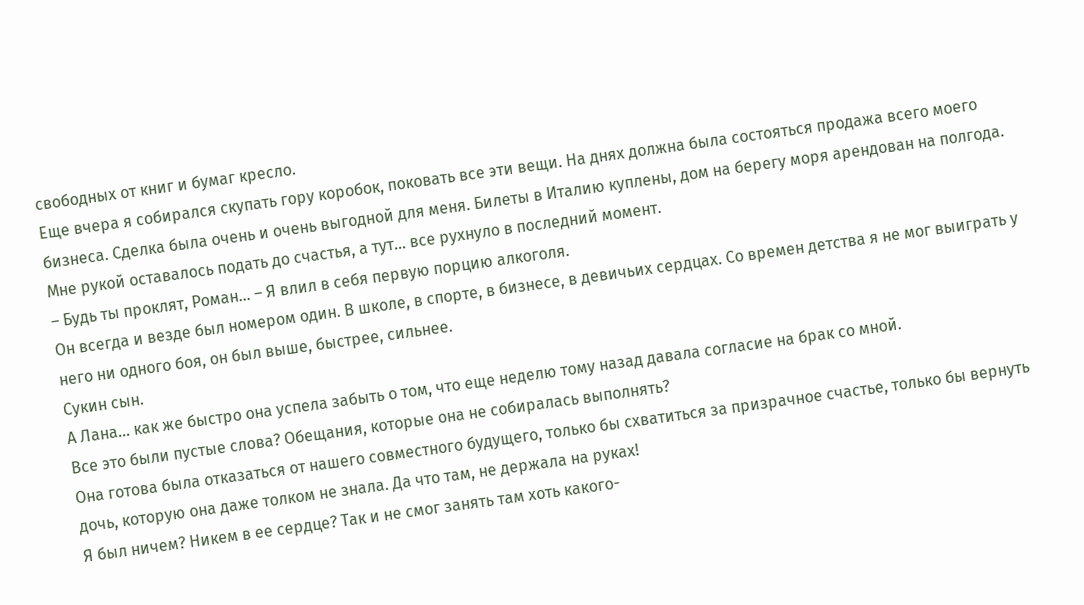свободных от книг и бумаг кресло.
Еще вчера я собирался скупать гору коробок, поковать все эти вещи. На днях должна была состояться продажа всего моего бизнеса. Сделка была очень и очень выгодной для меня. Билеты в Италию куплены, дом на берегу моря арендован на полгода.
Мне рукой оставалось подать до счастья, а тут… все рухнуло в последний момент.
– Будь ты проклят, Роман… – Я влил в себя первую порцию алкоголя.
Он всегда и везде был номером один. В школе, в спорте, в бизнесе, в девичьих сердцах. Со времен детства я не мог выиграть у него ни одного боя, он был выше, быстрее, сильнее.
Сукин сын.
А Лана… как же быстро она успела забыть о том, что еще неделю тому назад давала согласие на брак со мной.
Все это были пустые слова? Обещания, которые она не собиралась выполнять?
Она готова была отказаться от нашего совместного будущего, только бы схватиться за призрачное счастье, только бы вернуть дочь, которую она даже толком не знала. Да что там, не держала на руках!
Я был ничем? Никем в ее сердце? Так и не смог занять там хоть какого-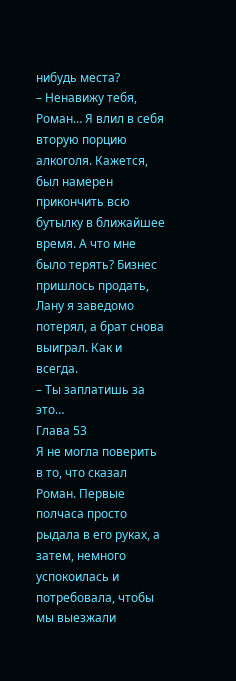нибудь места?
– Ненавижу тебя, Роман… Я влил в себя вторую порцию алкоголя. Кажется, был намерен прикончить всю бутылку в ближайшее время. А что мне было терять? Бизнес пришлось продать, Лану я заведомо потерял, а брат снова выиграл. Как и всегда.
– Ты заплатишь за это…
Глава 53
Я не могла поверить в то, что сказал Роман. Первые полчаса просто рыдала в его руках, а затем, немного успокоилась и потребовала, чтобы мы выезжали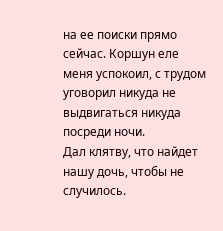на ее поиски прямо сейчас. Коршун еле меня успокоил, с трудом уговорил никуда не выдвигаться никуда посреди ночи.
Дал клятву, что найдет нашу дочь, чтобы не случилось.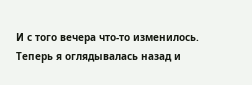И с того вечера что-то изменилось. Теперь я оглядывалась назад и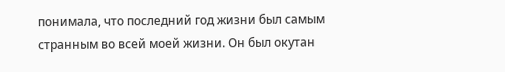понимала, что последний год жизни был самым странным во всей моей жизни. Он был окутан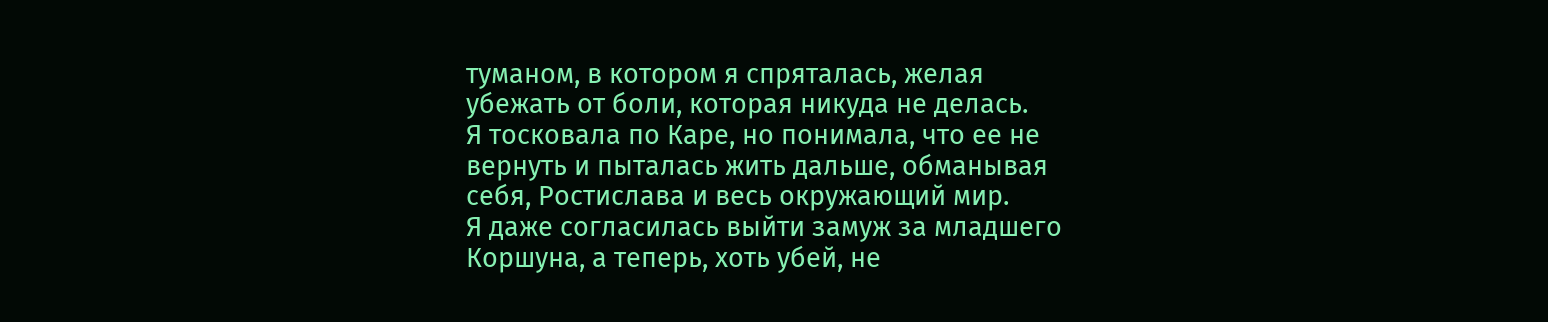туманом, в котором я спряталась, желая убежать от боли, которая никуда не делась.
Я тосковала по Каре, но понимала, что ее не вернуть и пыталась жить дальше, обманывая себя, Ростислава и весь окружающий мир.
Я даже согласилась выйти замуж за младшего Коршуна, а теперь, хоть убей, не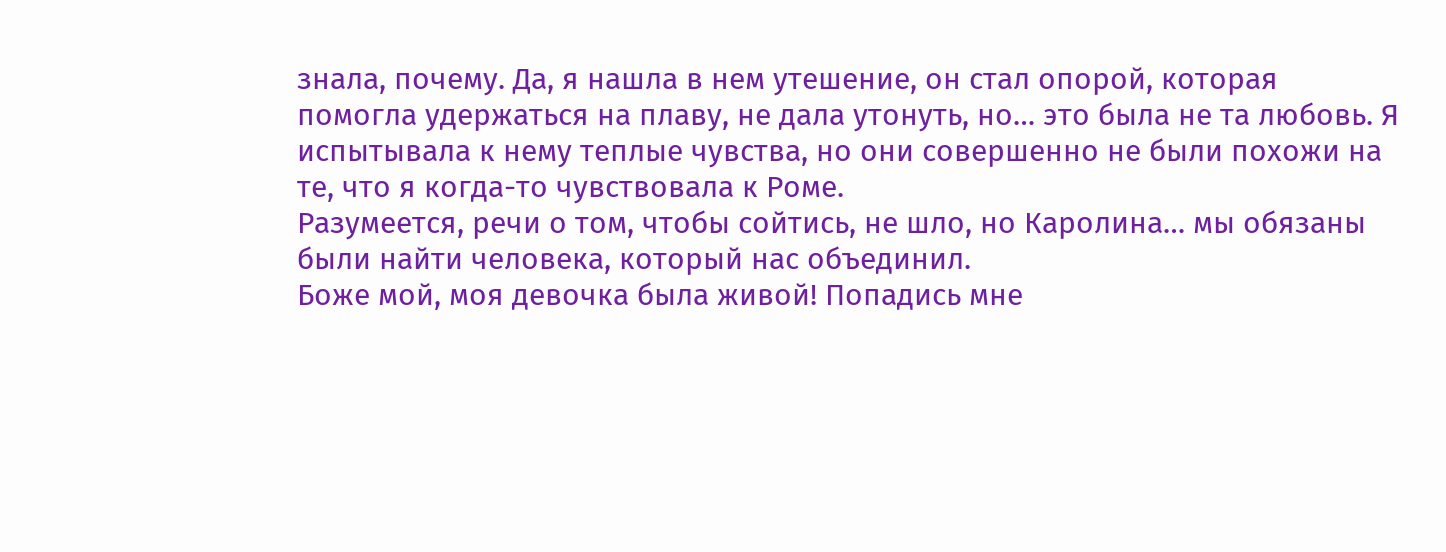знала, почему. Да, я нашла в нем утешение, он стал опорой, которая помогла удержаться на плаву, не дала утонуть, но… это была не та любовь. Я испытывала к нему теплые чувства, но они совершенно не были похожи на те, что я когда-то чувствовала к Роме.
Разумеется, речи о том, чтобы сойтись, не шло, но Каролина… мы обязаны были найти человека, который нас объединил.
Боже мой, моя девочка была живой! Попадись мне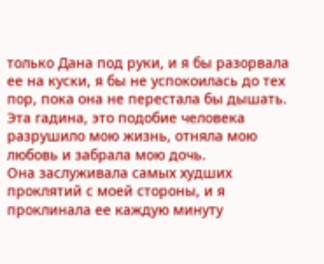только Дана под руки, и я бы разорвала ее на куски, я бы не успокоилась до тех пор, пока она не перестала бы дышать. Эта гадина, это подобие человека разрушило мою жизнь, отняла мою любовь и забрала мою дочь.
Она заслуживала самых худших проклятий с моей стороны, и я проклинала ее каждую минуту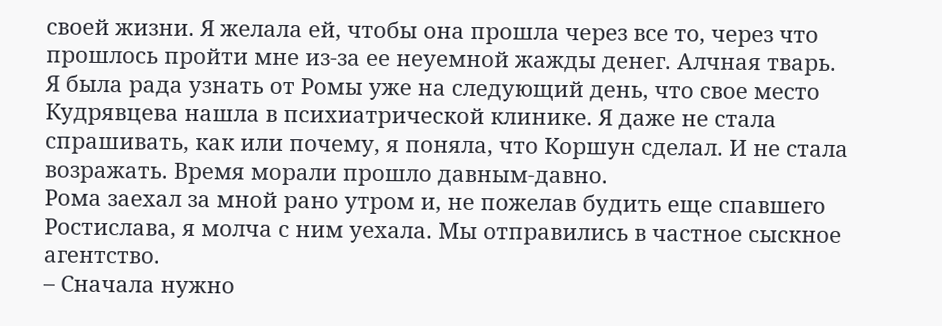своей жизни. Я желала ей, чтобы она прошла через все то, через что прошлось пройти мне из-за ее неуемной жажды денег. Алчная тварь.
Я была рада узнать от Ромы уже на следующий день, что свое место Кудрявцева нашла в психиатрической клинике. Я даже не стала спрашивать, как или почему, я поняла, что Коршун сделал. И не стала возражать. Время морали прошло давным-давно.
Рома заехал за мной рано утром и, не пожелав будить еще спавшего Ростислава, я молча с ним уехала. Мы отправились в частное сыскное агентство.
– Сначала нужно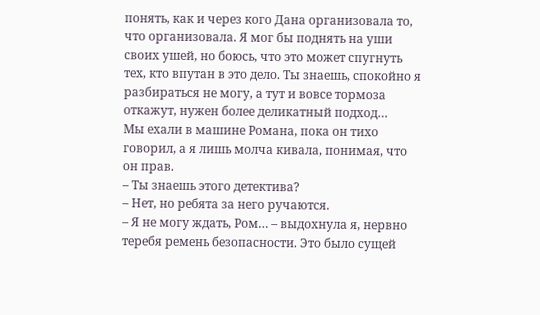понять, как и через кого Дана организовала то, что организовала. Я мог бы поднять на уши своих ушей, но боюсь, что это может спугнуть тех, кто впутан в это дело. Ты знаешь, спокойно я разбираться не могу, а тут и вовсе тормоза откажут, нужен более деликатный подход…
Мы ехали в машине Романа, пока он тихо говорил, а я лишь молча кивала, понимая, что он прав.
– Ты знаешь этого детектива?
– Нет, но ребята за него ручаются.
– Я не могу ждать, Ром… – выдохнула я, нервно теребя ремень безопасности. Это было сущей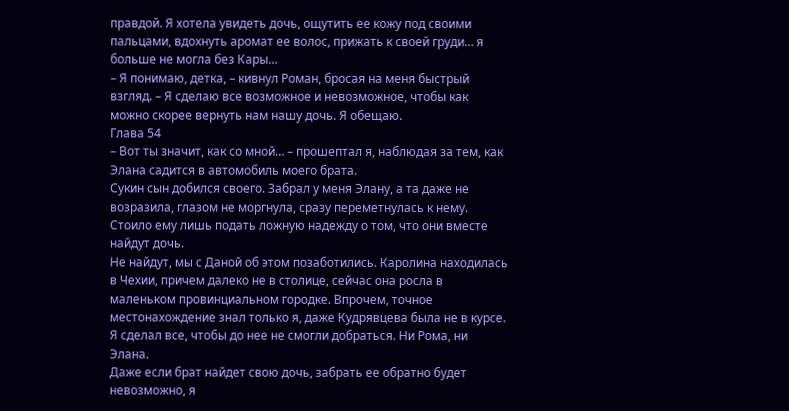правдой. Я хотела увидеть дочь, ощутить ее кожу под своими пальцами, вдохнуть аромат ее волос, прижать к своей груди… я больше не могла без Кары…
– Я понимаю, детка, – кивнул Роман, бросая на меня быстрый взгляд. – Я сделаю все возможное и невозможное, чтобы как можно скорее вернуть нам нашу дочь. Я обещаю.
Глава 54
– Вот ты значит, как со мной… – прошептал я, наблюдая за тем, как Элана садится в автомобиль моего брата.
Сукин сын добился своего. Забрал у меня Элану, а та даже не возразила, глазом не моргнула, сразу переметнулась к нему. Стоило ему лишь подать ложную надежду о том, что они вместе найдут дочь.
Не найдут, мы с Даной об этом позаботились. Каролина находилась в Чехии, причем далеко не в столице, сейчас она росла в маленьком провинциальном городке. Впрочем, точное местонахождение знал только я, даже Кудрявцева была не в курсе. Я сделал все, чтобы до нее не смогли добраться. Ни Рома, ни Элана.
Даже если брат найдет свою дочь, забрать ее обратно будет невозможно, я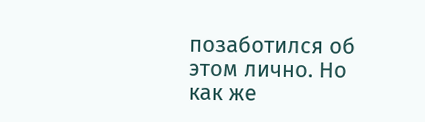позаботился об этом лично. Но как же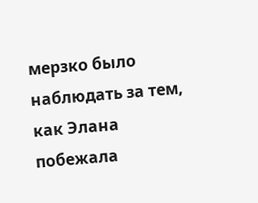мерзко было наблюдать за тем, как Элана побежала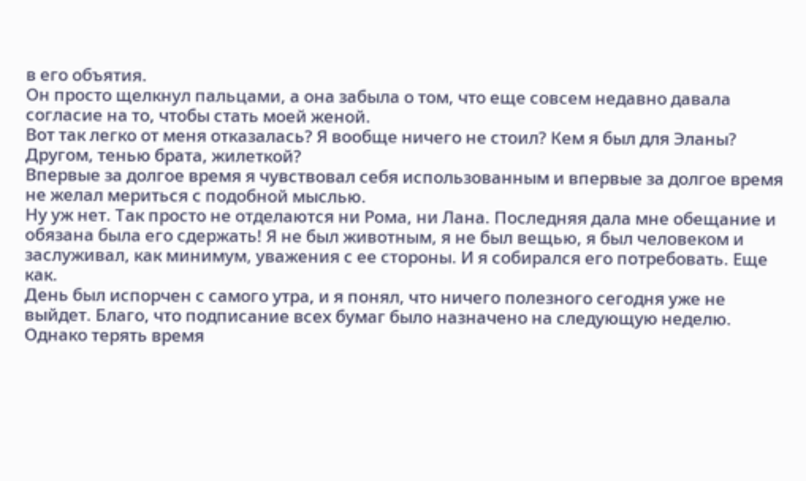в его объятия.
Он просто щелкнул пальцами, а она забыла о том, что еще совсем недавно давала согласие на то, чтобы стать моей женой.
Вот так легко от меня отказалась? Я вообще ничего не стоил? Кем я был для Эланы? Другом, тенью брата, жилеткой?
Впервые за долгое время я чувствовал себя использованным и впервые за долгое время не желал мериться с подобной мыслью.
Ну уж нет. Так просто не отделаются ни Рома, ни Лана. Последняя дала мне обещание и обязана была его сдержать! Я не был животным, я не был вещью, я был человеком и заслуживал, как минимум, уважения с ее стороны. И я собирался его потребовать. Еще как.
День был испорчен с самого утра, и я понял, что ничего полезного сегодня уже не выйдет. Благо, что подписание всех бумаг было назначено на следующую неделю. Однако терять время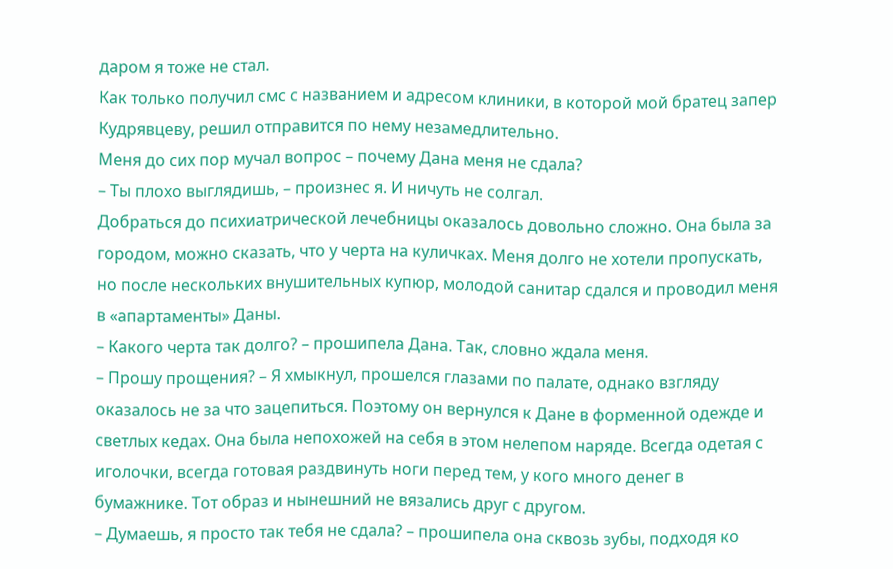даром я тоже не стал.
Как только получил смс с названием и адресом клиники, в которой мой братец запер Кудрявцеву, решил отправится по нему незамедлительно.
Меня до сих пор мучал вопрос – почему Дана меня не сдала?
– Ты плохо выглядишь, – произнес я. И ничуть не солгал.
Добраться до психиатрической лечебницы оказалось довольно сложно. Она была за городом, можно сказать, что у черта на куличках. Меня долго не хотели пропускать, но после нескольких внушительных купюр, молодой санитар сдался и проводил меня в «апартаменты» Даны.
– Какого черта так долго? – прошипела Дана. Так, словно ждала меня.
– Прошу прощения? – Я хмыкнул, прошелся глазами по палате, однако взгляду оказалось не за что зацепиться. Поэтому он вернулся к Дане в форменной одежде и светлых кедах. Она была непохожей на себя в этом нелепом наряде. Всегда одетая с иголочки, всегда готовая раздвинуть ноги перед тем, у кого много денег в бумажнике. Тот образ и нынешний не вязались друг с другом.
– Думаешь, я просто так тебя не сдала? – прошипела она сквозь зубы, подходя ко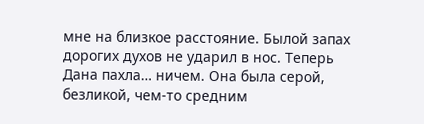мне на близкое расстояние. Былой запах дорогих духов не ударил в нос. Теперь Дана пахла… ничем. Она была серой, безликой, чем-то средним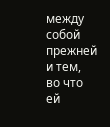между собой прежней и тем, во что ей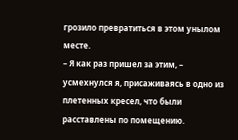грозило превратиться в этом унылом месте.
– Я как раз пришел за этим, – усмехнулся я, присаживаясь в одно из плетенных кресел, что были расставлены по помещению.